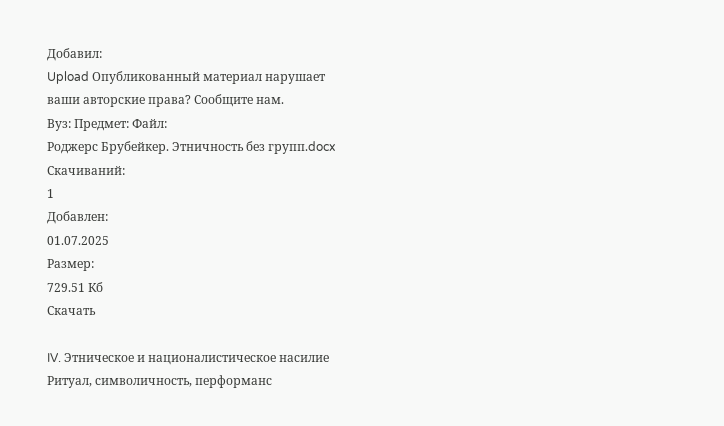Добавил:
Upload Опубликованный материал нарушает ваши авторские права? Сообщите нам.
Вуз: Предмет: Файл:
Роджерс Брубейкер. Этничность без групп.docx
Скачиваний:
1
Добавлен:
01.07.2025
Размер:
729.51 Кб
Скачать

IV. Этническое и националистическое насилие Ритуал, символичность, перформанс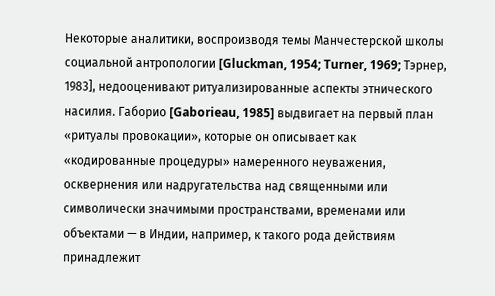Некоторые аналитики, воспроизводя темы Манчестерской школы социальной антропологии [Gluckman, 1954; Turner, 1969; Тэрнер, 1983], недооценивают ритуализированные аспекты этнического насилия. Габорио [Gaborieau, 1985] выдвигает на первый план «ритуалы провокации», которые он описывает как «кодированные процедуры» намеренного неуважения, осквернения или надругательства над священными или символически значимыми пространствами, временами или объектами — в Индии, например, к такого рода действиям принадлежит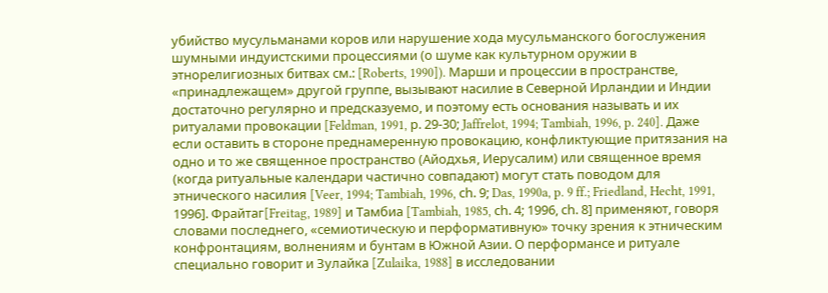убийство мусульманами коров или нарушение хода мусульманского богослужения шумными индуистскими процессиями (о шуме как культурном оружии в этнорелигиозных битвах см.: [Roberts, 1990]). Марши и процессии в пространстве, «принадлежащем» другой группе, вызывают насилие в Северной Ирландии и Индии достаточно регулярно и предсказуемо, и поэтому есть основания называть и их ритуалами провокации [Feldman, 1991, р. 29-30; Jaffrelot, 1994; Tambiah, 1996, p. 240]. Даже если оставить в стороне преднамеренную провокацию, конфликтующие притязания на одно и то же священное пространство (Айодхья, Иерусалим) или священное время (когда ритуальные календари частично совпадают) могут стать поводом для этнического насилия [Veer, 1994; Tambiah, 1996, сh. 9; Das, 1990a, p. 9 ff.; Friedland, Hecht, 1991, 1996]. Фрайтаг[Freitag, 1989] и Тамбиа [Tambiah, 1985, сh. 4; 1996, сh. 8] применяют, говоря словами последнего, «семиотическую и перформативную» точку зрения к этническим конфронтациям, волнениям и бунтам в Южной Азии. О перформансе и ритуале специально говорит и Зулайка [Zulaika, 1988] в исследовании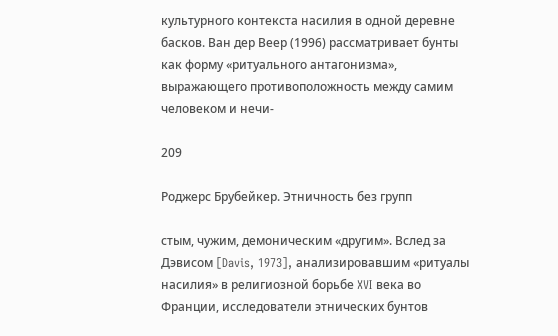культурного контекста насилия в одной деревне басков. Ван дер Веер (1996) рассматривает бунты как форму «ритуального антагонизма», выражающего противоположность между самим человеком и нечи-

209

Роджерс Брубейкер. Этничность без групп

стым, чужим, демоническим «другим». Вслед за Дэвисом [Davis, 1973], анализировавшим «ритуалы насилия» в религиозной борьбе XVI века во Франции, исследователи этнических бунтов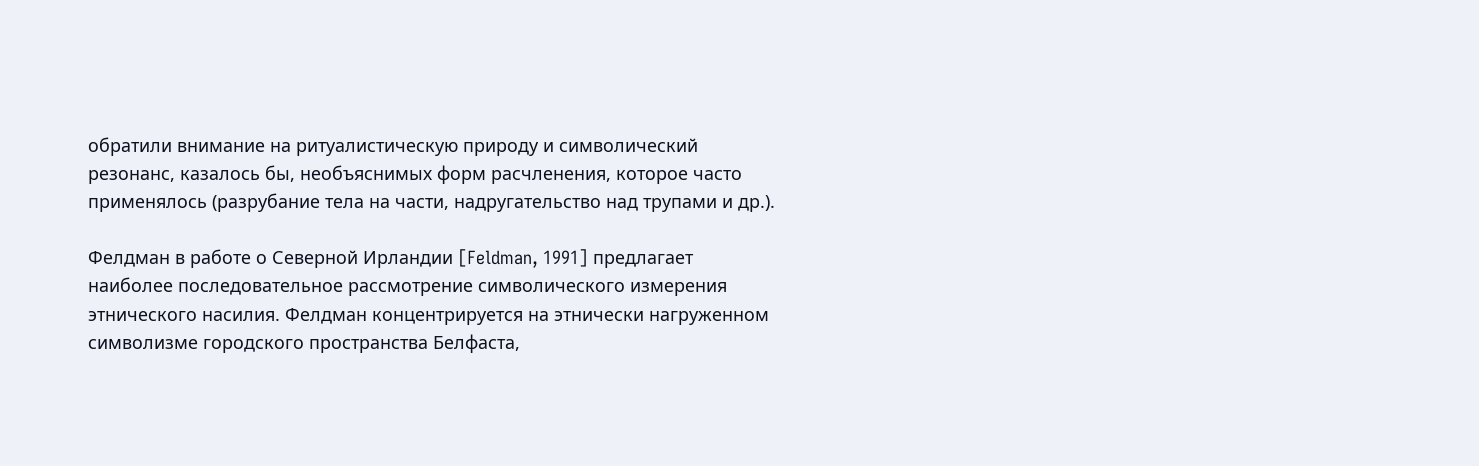обратили внимание на ритуалистическую природу и символический резонанс, казалось бы, необъяснимых форм расчленения, которое часто применялось (разрубание тела на части, надругательство над трупами и др.).

Фелдман в работе о Северной Ирландии [Feldman, 1991] предлагает наиболее последовательное рассмотрение символического измерения этнического насилия. Фелдман концентрируется на этнически нагруженном символизме городского пространства Белфаста,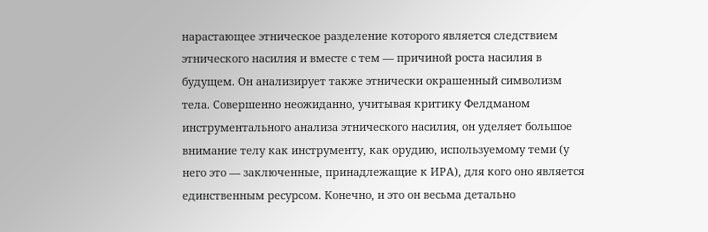нарастающее этническое разделение которого является следствием этнического насилия и вместе с тем — причиной роста насилия в будущем. Он анализирует также этнически окрашенный символизм тела. Совершенно неожиданно, учитывая критику Фелдманом инструментального анализа этнического насилия, он уделяет большое внимание телу как инструменту, как орудию, используемому теми (у него это — заключенные, принадлежащие к ИРА), для кого оно является единственным ресурсом. Конечно, и это он весьма детально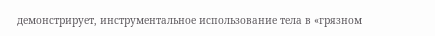демонстрирует, инструментальное использование тела в «грязном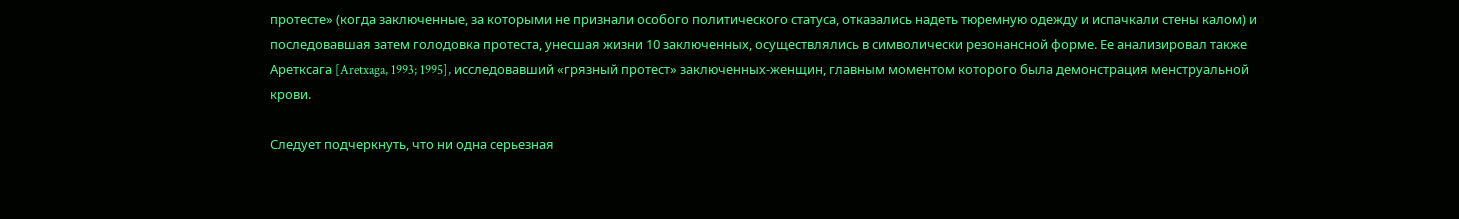протесте» (когда заключенные, за которыми не признали особого политического статуса, отказались надеть тюремную одежду и испачкали стены калом) и последовавшая затем голодовка протеста, унесшая жизни 10 заключенных, осуществлялись в символически резонансной форме. Ее анализировал также Аретксага [Aretxaga, 1993; 1995], исследовавший «грязный протест» заключенных-женщин, главным моментом которого была демонстрация менструальной крови.

Следует подчеркнуть, что ни одна серьезная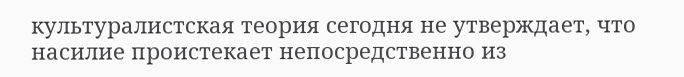культуралистская теория сегодня не утверждает, что насилие проистекает непосредственно из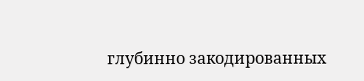глубинно закодированных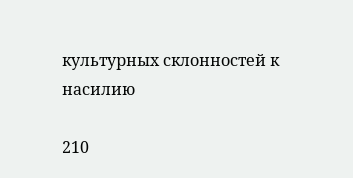культурных склонностей к насилию

210